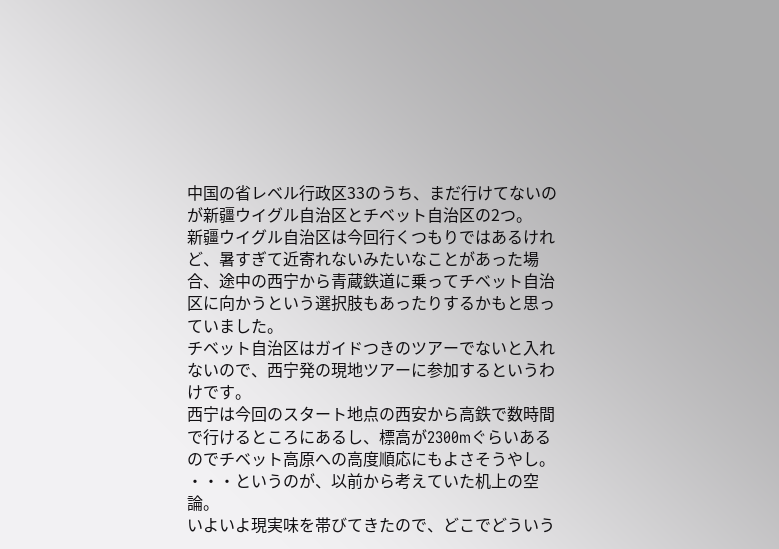中国の省レベル行政区33のうち、まだ行けてないのが新疆ウイグル自治区とチベット自治区の2つ。
新疆ウイグル自治区は今回行くつもりではあるけれど、暑すぎて近寄れないみたいなことがあった場合、途中の西宁から青蔵鉄道に乗ってチベット自治区に向かうという選択肢もあったりするかもと思っていました。
チベット自治区はガイドつきのツアーでないと入れないので、西宁発の現地ツアーに参加するというわけです。
西宁は今回のスタート地点の西安から高鉄で数時間で行けるところにあるし、標高が2300mぐらいあるのでチベット高原への高度順応にもよさそうやし。
・・・というのが、以前から考えていた机上の空論。
いよいよ現実味を帯びてきたので、どこでどういう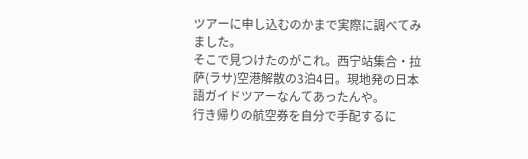ツアーに申し込むのかまで実際に調べてみました。
そこで見つけたのがこれ。西宁站集合・拉萨(ラサ)空港解散の3泊4日。現地発の日本語ガイドツアーなんてあったんや。
行き帰りの航空券を自分で手配するに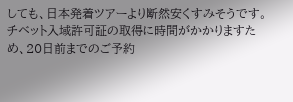しても、日本発着ツアーより断然安くすみそうです。
チベット入域許可証の取得に時間がかかりますため、20日前までのご予約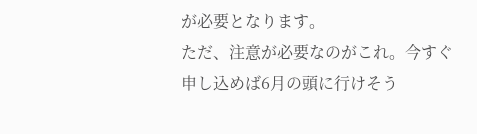が必要となります。
ただ、注意が必要なのがこれ。今すぐ申し込めば6月の頭に行けそう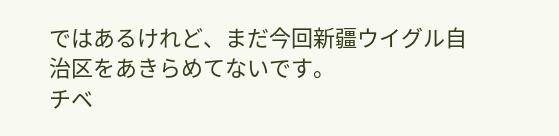ではあるけれど、まだ今回新疆ウイグル自治区をあきらめてないです。
チベ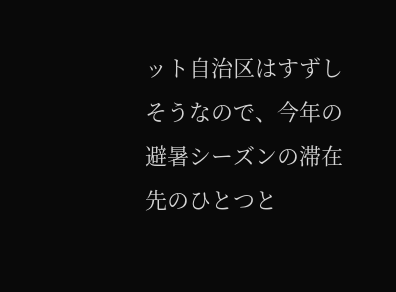ット自治区はすずしそうなので、今年の避暑シーズンの滞在先のひとつと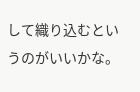して織り込むというのがいいかな。